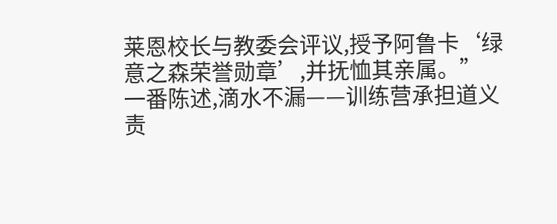莱恩校长与教委会评议,授予阿鲁卡‘绿意之森荣誉勋章’,并抚恤其亲属。”
一番陈述,滴水不漏——训练营承担道义责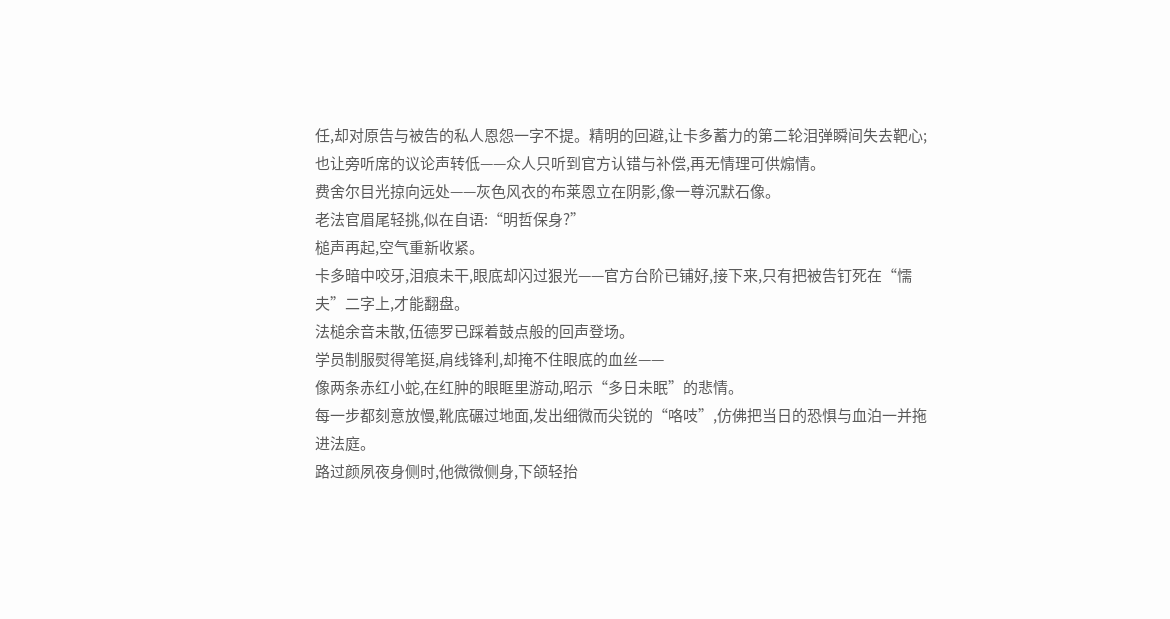任,却对原告与被告的私人恩怨一字不提。精明的回避,让卡多蓄力的第二轮泪弹瞬间失去靶心;
也让旁听席的议论声转低——众人只听到官方认错与补偿,再无情理可供煽情。
费舍尔目光掠向远处——灰色风衣的布莱恩立在阴影,像一尊沉默石像。
老法官眉尾轻挑,似在自语:“明哲保身?”
槌声再起,空气重新收紧。
卡多暗中咬牙,泪痕未干,眼底却闪过狠光——官方台阶已铺好,接下来,只有把被告钉死在“懦夫”二字上,才能翻盘。
法槌余音未散,伍德罗已踩着鼓点般的回声登场。
学员制服熨得笔挺,肩线锋利,却掩不住眼底的血丝——
像两条赤红小蛇,在红肿的眼眶里游动,昭示“多日未眠”的悲情。
每一步都刻意放慢,靴底碾过地面,发出细微而尖锐的“咯吱”,仿佛把当日的恐惧与血泊一并拖进法庭。
路过颜夙夜身侧时,他微微侧身,下颌轻抬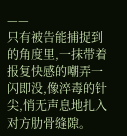——
只有被告能捕捉到的角度里,一抹带着报复快感的嘲弄一闪即没,像淬毒的针尖,悄无声息地扎入对方肋骨缝隙。